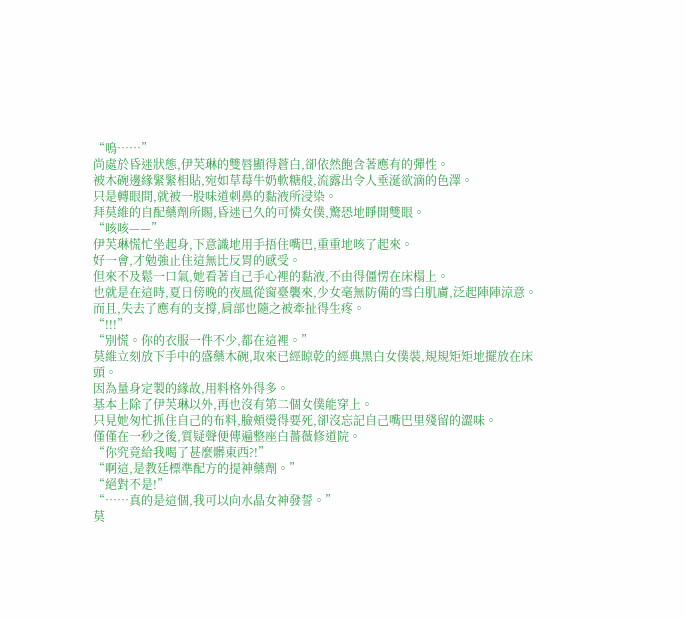“嗚……”
尚處於昏迷狀態,伊芙琳的雙唇顯得蒼白,卻依然飽含著應有的彈性。
被木碗邊緣緊緊相貼,宛如草莓牛奶軟糖般,流露出令人垂涎欲滴的色澤。
只是轉眼間,就被一股味道刺鼻的黏液所浸染。
拜莫維的自配藥劑所賜,昏迷已久的可憐女僕,驚恐地睜開雙眼。
“咳咳——”
伊芙琳慌忙坐起身,下意識地用手捂住嘴巴,重重地咳了起來。
好一會,才勉強止住這無比反胃的感受。
但來不及鬆一口氣,她看著自己手心裡的黏液,不由得僵愣在床榻上。
也就是在這時,夏日傍晚的夜風從窗臺襲來,少女毫無防備的雪白肌膚,泛起陣陣涼意。
而且,失去了應有的支撐,肩部也隨之被牽扯得生疼。
“!!!”
“別慌。你的衣服一件不少,都在這裡。”
莫維立刻放下手中的盛藥木碗,取來已經晾乾的經典黑白女僕裝,規規矩矩地擺放在床頭。
因為量身定製的緣故,用料格外得多。
基本上除了伊芙琳以外,再也沒有第二個女僕能穿上。
只見她匆忙抓住自己的布料,臉頰燙得要死,卻沒忘記自己嘴巴里殘留的澀味。
僅僅在一秒之後,質疑聲便傳遍整座白薔薇修道院。
“你究竟給我喝了甚麼髒東西?!”
“啊這,是教廷標準配方的提神藥劑。”
“絕對不是!”
“……真的是這個,我可以向水晶女神發誓。”
莫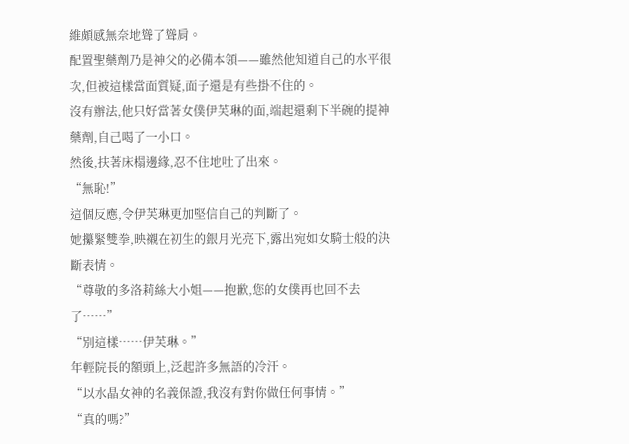維頗感無奈地聳了聳肩。
配置聖藥劑乃是神父的必備本領——雖然他知道自己的水平很次,但被這樣當面質疑,面子還是有些掛不住的。
沒有辦法,他只好當著女僕伊芙琳的面,端起還剩下半碗的提神藥劑,自己喝了一小口。
然後,扶著床榻邊緣,忍不住地吐了出來。
“無恥!”
這個反應,令伊芙琳更加堅信自己的判斷了。
她攥緊雙拳,映襯在初生的銀月光亮下,露出宛如女騎士般的決斷表情。
“尊敬的多洛莉絲大小姐——抱歉,您的女僕再也回不去了……”
“別這樣……伊芙琳。”
年輕院長的額頭上,泛起許多無語的冷汗。
“以水晶女神的名義保證,我沒有對你做任何事情。”
“真的嗎?”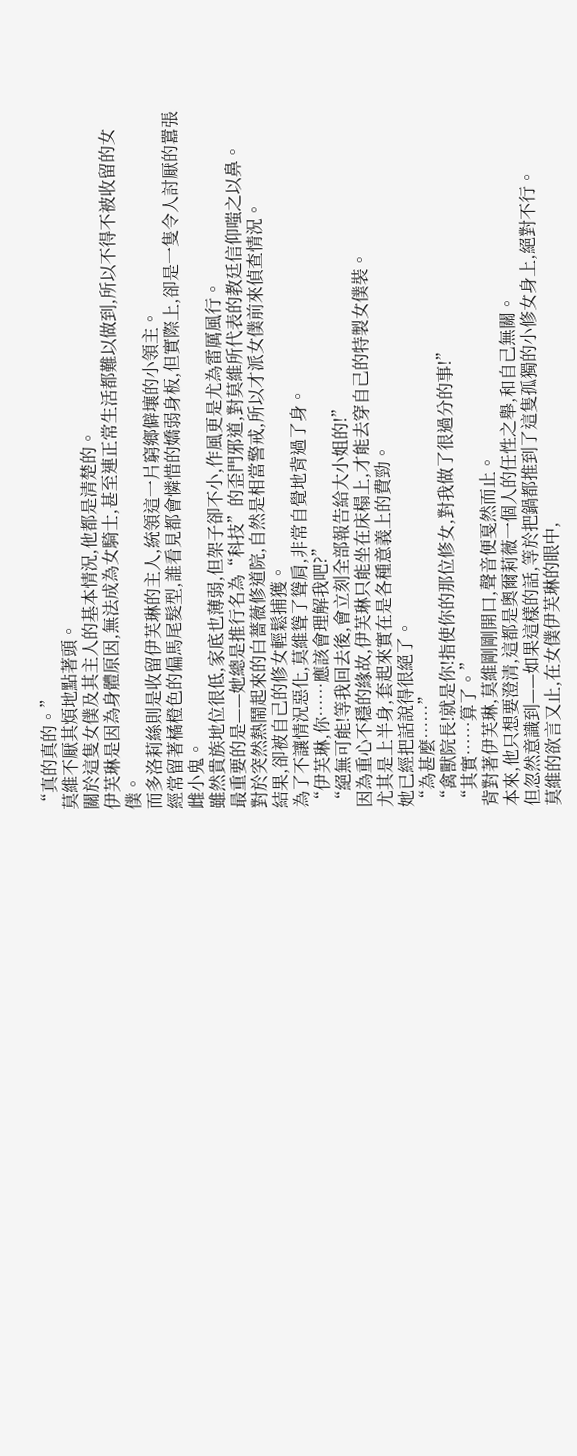“真的真的。”
莫維不厭其煩地點著頭。
關於這隻女僕及其主人的基本情況,他都是清楚的。
伊芙琳是因為身體原因,無法成為女騎士,甚至連正常生活都難以做到,所以不得不被收留的女僕。
而多洛莉絲則是收留伊芙琳的主人,統領這一片窮鄉僻壤的小領主。
經常留著橘橙色的偏馬尾髮型,誰看見都會憐惜的嬌弱身板,但實際上,卻是一隻令人討厭的囂張雌小鬼。
雖然貴族地位很低,家底也薄弱,但架子卻不小,作風更是尤為雷厲風行。
最重要的是——她總是推行名為“科技”的歪門邪道,對莫維所代表的教廷信仰嗤之以鼻。
對於突然熱鬧起來的白薔薇修道院,自然是相當警戒,所以才派女僕前來偵查情況。
結果,卻被自己的修女輕鬆捕獲。
為了不讓情況惡化,莫維聳了聳肩,非常自覺地背過了身。
“伊芙琳,你……應該會理解我吧?”
“絕無可能!等我回去後,會立刻全部報告給大小姐的!”
因為重心不穩的緣故,伊芙琳只能坐在床榻上,才能去穿自己的特製女僕裝。
尤其是上半身,套起來實在是各種意義上的費勁。
她已經把話說得很絕了。
“為甚麼……”
“禽獸院長!就是你!指使你的那位修女,對我做了很過分的事!”
“其實……算了。”
背對著伊芙琳,莫維剛剛開口,聲音便戛然而止。
本來,他只想要澄清,這都是奧爾莉薇一個人的任性之舉,和自己無關。
但忽然意識到——如果這樣的話,等於把鍋都推到了這隻孤獨的小修女身上,絕對不行。
莫維的欲言又止,在女僕伊芙琳的眼中,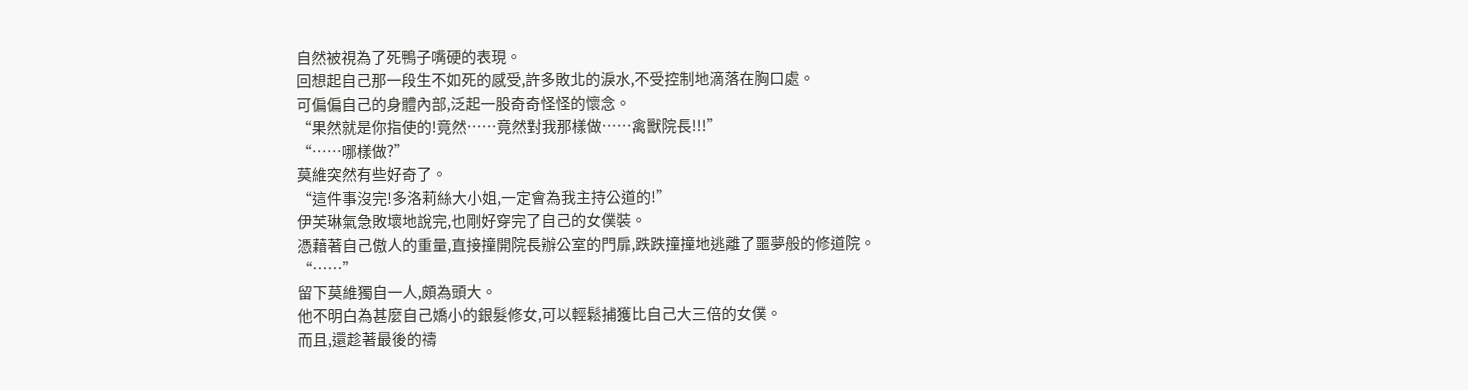自然被視為了死鴨子嘴硬的表現。
回想起自己那一段生不如死的感受,許多敗北的淚水,不受控制地滴落在胸口處。
可偏偏自己的身體內部,泛起一股奇奇怪怪的懷念。
“果然就是你指使的!竟然……竟然對我那樣做……禽獸院長!!!”
“……哪樣做?”
莫維突然有些好奇了。
“這件事沒完!多洛莉絲大小姐,一定會為我主持公道的!”
伊芙琳氣急敗壞地說完,也剛好穿完了自己的女僕裝。
憑藉著自己傲人的重量,直接撞開院長辦公室的門扉,跌跌撞撞地逃離了噩夢般的修道院。
“……”
留下莫維獨自一人,頗為頭大。
他不明白為甚麼自己嬌小的銀髮修女,可以輕鬆捕獲比自己大三倍的女僕。
而且,還趁著最後的禱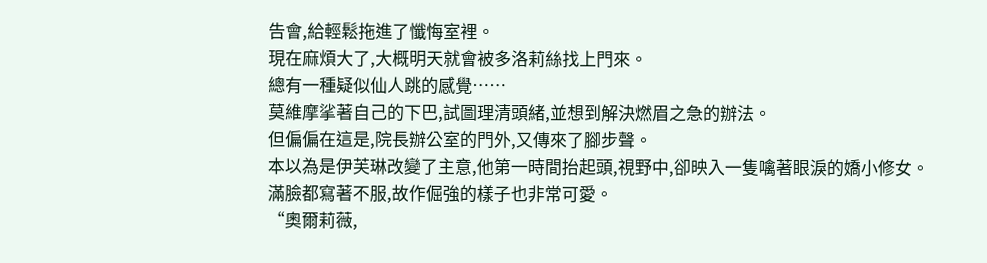告會,給輕鬆拖進了懺悔室裡。
現在麻煩大了,大概明天就會被多洛莉絲找上門來。
總有一種疑似仙人跳的感覺……
莫維摩挲著自己的下巴,試圖理清頭緒,並想到解決燃眉之急的辦法。
但偏偏在這是,院長辦公室的門外,又傳來了腳步聲。
本以為是伊芙琳改變了主意,他第一時間抬起頭,視野中,卻映入一隻噙著眼淚的嬌小修女。
滿臉都寫著不服,故作倔強的樣子也非常可愛。
“奧爾莉薇,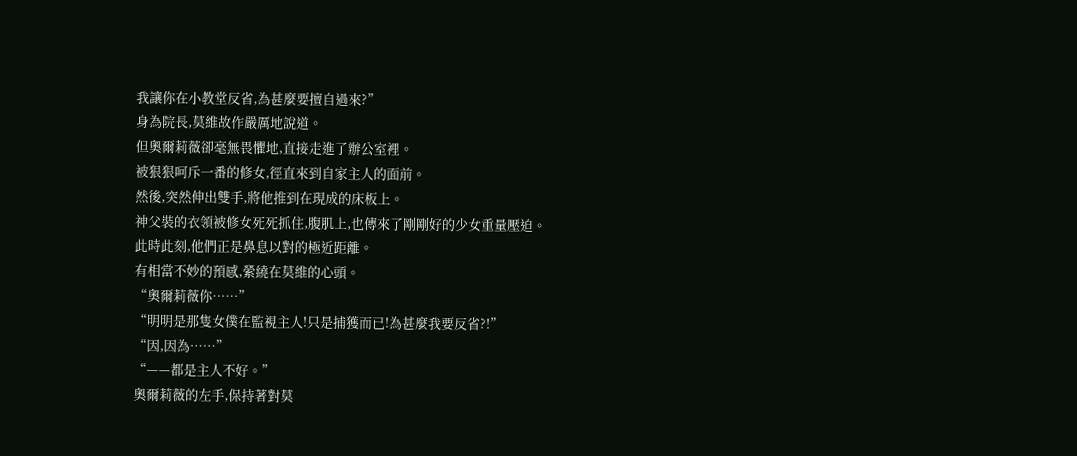我讓你在小教堂反省,為甚麼要擅自過來?”
身為院長,莫維故作嚴厲地說道。
但奧爾莉薇卻毫無畏懼地,直接走進了辦公室裡。
被狠狠呵斥一番的修女,徑直來到自家主人的面前。
然後,突然伸出雙手,將他推到在現成的床板上。
神父裝的衣領被修女死死抓住,腹肌上,也傳來了剛剛好的少女重量壓迫。
此時此刻,他們正是鼻息以對的極近距離。
有相當不妙的預感,縈繞在莫維的心頭。
“奧爾莉薇你……”
“明明是那隻女僕在監視主人!只是捕獲而已!為甚麼我要反省?!”
“因,因為……”
“——都是主人不好。”
奧爾莉薇的左手,保持著對莫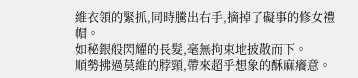維衣領的緊抓,同時騰出右手,摘掉了礙事的修女禮帽。
如秘銀般閃耀的長髮,毫無拘束地披散而下。
順勢拂過莫維的脖頸,帶來超乎想象的酥麻癢意。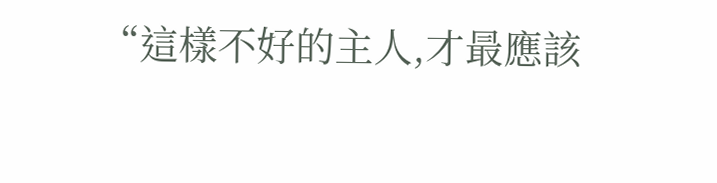“這樣不好的主人,才最應該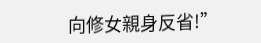向修女親身反省!”